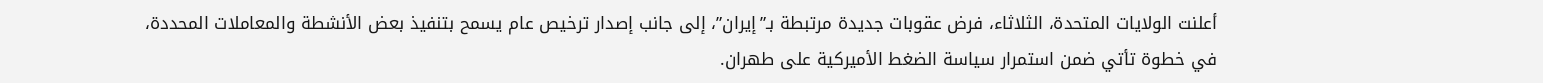أعلنت الولايات المتحدة، الثلاثاء، فرض عقوبات جديدة مرتبطة بـ”إيران”، إلى جانب إصدار ترخيص عام يسمح بتنفيذ بعض الأنشطة والمعاملات المحددة، في خطوة تأتي ضمن استمرار سياسة الضغط الأميركية على طهران.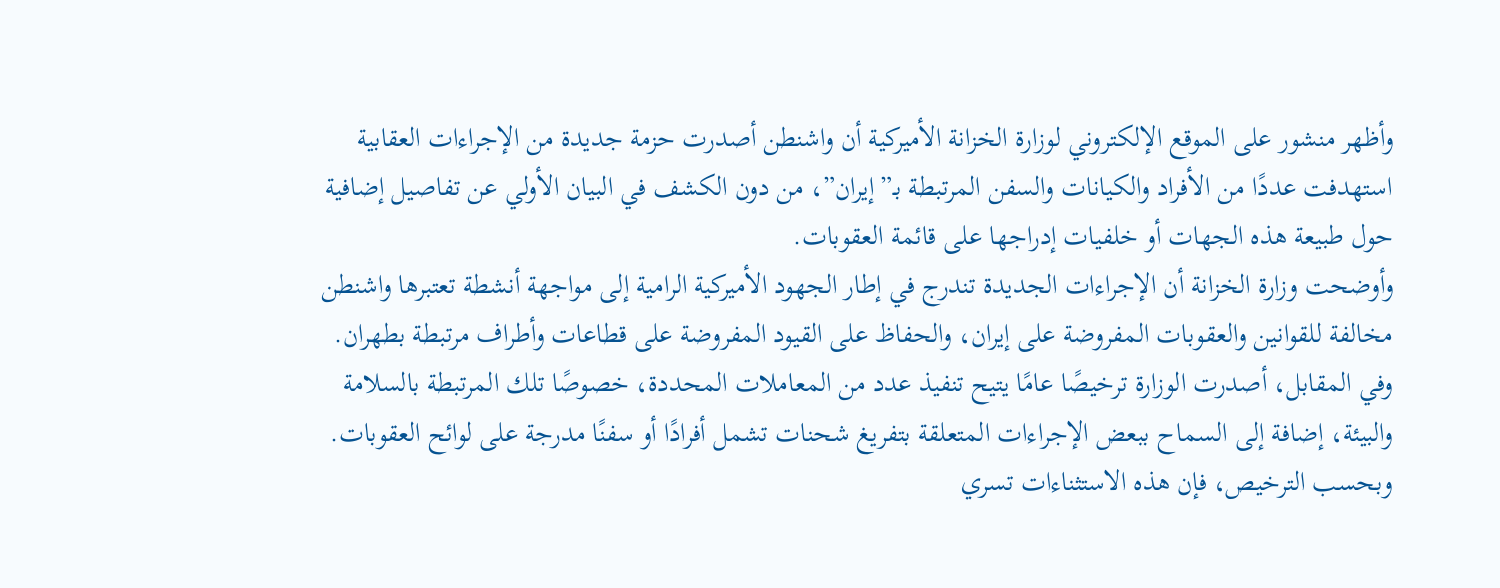وأظهر منشور على الموقع الإلكتروني لوزارة الخزانة الأميركية أن واشنطن أصدرت حزمة جديدة من الإجراءات العقابية استهدفت عددًا من الأفراد والكيانات والسفن المرتبطة بـ”إيران”، من دون الكشف في البيان الأولي عن تفاصيل إضافية حول طبيعة هذه الجهات أو خلفيات إدراجها على قائمة العقوبات.
وأوضحت وزارة الخزانة أن الإجراءات الجديدة تندرج في إطار الجهود الأميركية الرامية إلى مواجهة أنشطة تعتبرها واشنطن مخالفة للقوانين والعقوبات المفروضة على إيران، والحفاظ على القيود المفروضة على قطاعات وأطراف مرتبطة بطهران.
وفي المقابل، أصدرت الوزارة ترخيصًا عامًا يتيح تنفيذ عدد من المعاملات المحددة، خصوصًا تلك المرتبطة بالسلامة والبيئة، إضافة إلى السماح ببعض الإجراءات المتعلقة بتفريغ شحنات تشمل أفرادًا أو سفنًا مدرجة على لوائح العقوبات.
وبحسب الترخيص، فإن هذه الاستثناءات تسري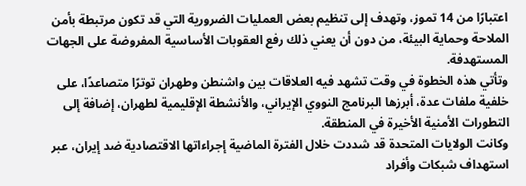اعتبارًا من 14 تموز، وتهدف إلى تنظيم بعض العمليات الضرورية التي قد تكون مرتبطة بأمن الملاحة وحماية البيئة، من دون أن يعني ذلك رفع العقوبات الأساسية المفروضة على الجهات المستهدفة.
وتأتي هذه الخطوة في وقت تشهد فيه العلاقات بين واشنطن وطهران توترًا متصاعدًا، على خلفية ملفات عدة، أبرزها البرنامج النووي الإيراني، والأنشطة الإقليمية لطهران، إضافة إلى التطورات الأمنية الأخيرة في المنطقة.
وكانت الولايات المتحدة قد شددت خلال الفترة الماضية إجراءاتها الاقتصادية ضد إيران، عبر استهداف شبكات وأفراد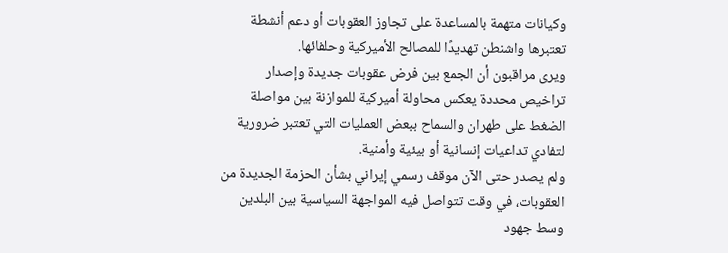وكيانات متهمة بالمساعدة على تجاوز العقوبات أو دعم أنشطة تعتبرها واشنطن تهديدًا للمصالح الأميركية وحلفائها.
ويرى مراقبون أن الجمع بين فرض عقوبات جديدة وإصدار تراخيص محددة يعكس محاولة أميركية للموازنة بين مواصلة الضغط على طهران والسماح ببعض العمليات التي تعتبر ضرورية لتفادي تداعيات إنسانية أو بيئية وأمنية.
ولم يصدر حتى الآن موقف رسمي إيراني بشأن الحزمة الجديدة من العقوبات، في وقت تتواصل فيه المواجهة السياسية بين البلدين وسط جهود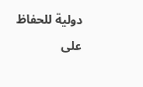دولية للحفاظ على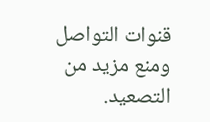قنوات التواصل ومنع مزيد من التصعيد.